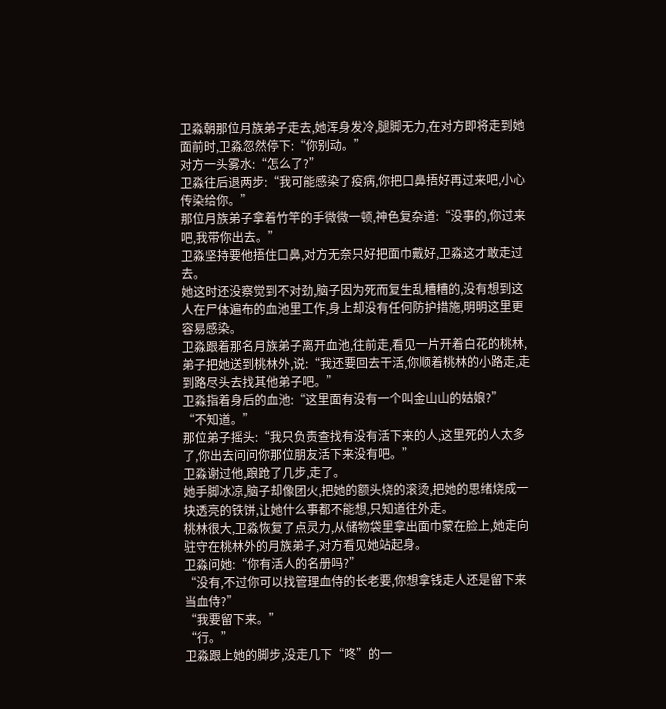卫淼朝那位月族弟子走去,她浑身发冷,腿脚无力,在对方即将走到她面前时,卫淼忽然停下:“你别动。”
对方一头雾水:“怎么了?”
卫淼往后退两步:“我可能感染了疫病,你把口鼻捂好再过来吧,小心传染给你。”
那位月族弟子拿着竹竿的手微微一顿,神色复杂道:“没事的,你过来吧,我带你出去。”
卫淼坚持要他捂住口鼻,对方无奈只好把面巾戴好,卫淼这才敢走过去。
她这时还没察觉到不对劲,脑子因为死而复生乱糟糟的,没有想到这人在尸体遍布的血池里工作,身上却没有任何防护措施,明明这里更容易感染。
卫淼跟着那名月族弟子离开血池,往前走,看见一片开着白花的桃林,弟子把她送到桃林外,说:“我还要回去干活,你顺着桃林的小路走,走到路尽头去找其他弟子吧。”
卫淼指着身后的血池:“这里面有没有一个叫金山山的姑娘?”
“不知道。”
那位弟子摇头:“我只负责查找有没有活下来的人,这里死的人太多了,你出去问问你那位朋友活下来没有吧。”
卫淼谢过他,踉跄了几步,走了。
她手脚冰凉,脑子却像团火,把她的额头烧的滚烫,把她的思绪烧成一块透亮的铁饼,让她什么事都不能想,只知道往外走。
桃林很大,卫淼恢复了点灵力,从储物袋里拿出面巾蒙在脸上,她走向驻守在桃林外的月族弟子,对方看见她站起身。
卫淼问她:“你有活人的名册吗?”
“没有,不过你可以找管理血侍的长老要,你想拿钱走人还是留下来当血侍?”
“我要留下来。”
“行。”
卫淼跟上她的脚步,没走几下“咚”的一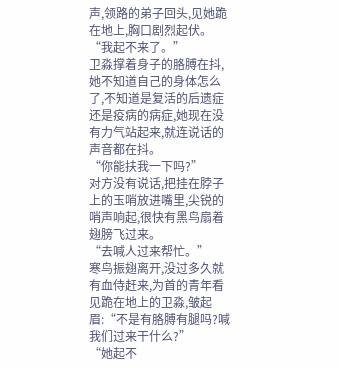声,领路的弟子回头,见她跪在地上,胸口剧烈起伏。
“我起不来了。”
卫淼撑着身子的胳膊在抖,她不知道自己的身体怎么了,不知道是复活的后遗症还是疫病的病症,她现在没有力气站起来,就连说话的声音都在抖。
“你能扶我一下吗?”
对方没有说话,把挂在脖子上的玉哨放进嘴里,尖锐的哨声响起,很快有黑鸟扇着翅膀飞过来。
“去喊人过来帮忙。”
寒鸟振翅离开,没过多久就有血侍赶来,为首的青年看见跪在地上的卫淼,皱起眉:“不是有胳膊有腿吗?喊我们过来干什么?”
“她起不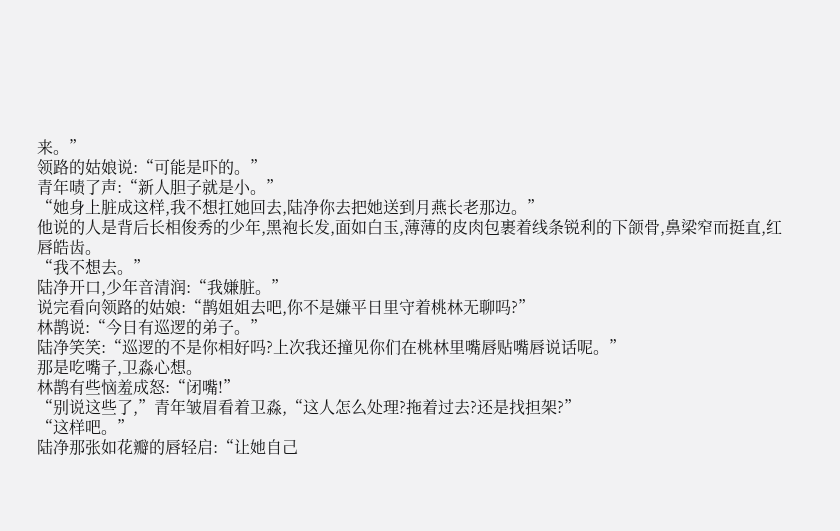来。”
领路的姑娘说:“可能是吓的。”
青年啧了声:“新人胆子就是小。”
“她身上脏成这样,我不想扛她回去,陆净你去把她送到月燕长老那边。”
他说的人是背后长相俊秀的少年,黑袍长发,面如白玉,薄薄的皮肉包裹着线条锐利的下颌骨,鼻梁窄而挺直,红唇皓齿。
“我不想去。”
陆净开口,少年音清润:“我嫌脏。”
说完看向领路的姑娘:“鹊姐姐去吧,你不是嫌平日里守着桃林无聊吗?”
林鹊说:“今日有巡逻的弟子。”
陆净笑笑:“巡逻的不是你相好吗?上次我还撞见你们在桃林里嘴唇贴嘴唇说话呢。”
那是吃嘴子,卫淼心想。
林鹊有些恼羞成怒:“闭嘴!”
“别说这些了,”青年皱眉看着卫淼,“这人怎么处理?拖着过去?还是找担架?”
“这样吧。”
陆净那张如花瓣的唇轻启:“让她自己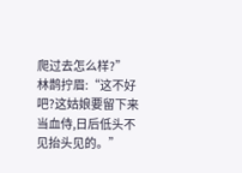爬过去怎么样?”
林鹊拧眉:“这不好吧?这姑娘要留下来当血侍,日后低头不见抬头见的。”